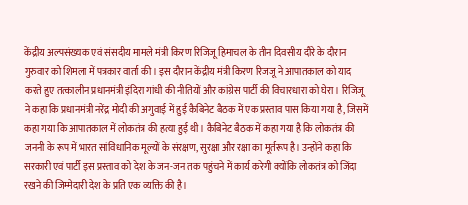केंद्रीय अल्पसंख्यक एवं संसदीय मामले मंत्री किरण रिजिजू हिमाचल के तीन दिवसीय दौरे के दौरान गुरुवार को शिमला में पत्रकार वार्ता की। इस दौरान केंद्रीय मंत्री किरण रिजजू ने आपातकाल को याद करते हुए तत्कालीन प्रधानमंत्री इंदिरा गांधी की नीतियों और कांग्रेस पार्टी की विचारधारा को घेरा। रिजिजू ने कहा कि प्रधानमंत्री नरेंद्र मोदी की अगुवाई में हुई कैबिनेट बैठक में एक प्रस्ताव पास किया गया है, जिसमें कहा गया कि आपातकाल में लोकतंत्र की हत्या हुई थी। कैबिनेट बैठक में कहा गया है कि लोकतंत्र की जननी के रूप में भारत सांविधानिक मूल्यों के संरक्षण, सुरक्षा और रक्षा का मूर्तरूप है। उन्होंने कहा कि सरकारी एवं पार्टी इस प्रस्ताव को देश के जन-जन तक पहुंचने में कार्य करेगी क्योंकि लोकतंत्र को जिंदा रखने की जिम्मेदारी देश के प्रति एक व्यक्ति की है।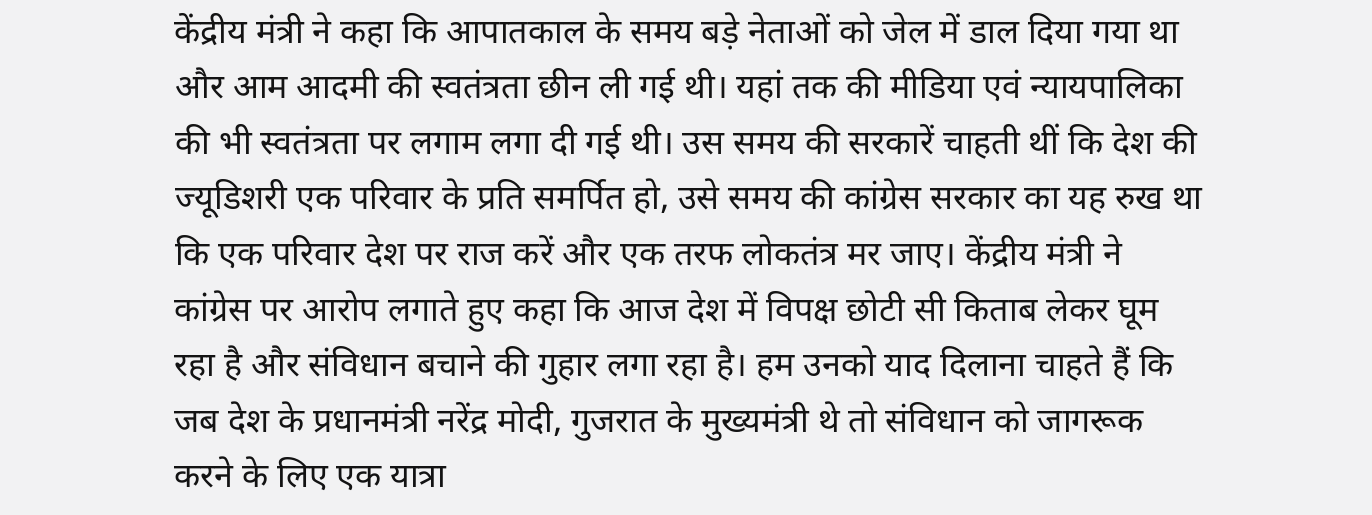केंद्रीय मंत्री ने कहा कि आपातकाल के समय बड़े नेताओं को जेल में डाल दिया गया था और आम आदमी की स्वतंत्रता छीन ली गई थी। यहां तक की मीडिया एवं न्यायपालिका की भी स्वतंत्रता पर लगाम लगा दी गई थी। उस समय की सरकारें चाहती थीं कि देश की ज्यूडिशरी एक परिवार के प्रति समर्पित हो, उसे समय की कांग्रेस सरकार का यह रुख था कि एक परिवार देश पर राज करें और एक तरफ लोकतंत्र मर जाए। केंद्रीय मंत्री ने कांग्रेस पर आरोप लगाते हुए कहा कि आज देश में विपक्ष छोटी सी किताब लेकर घूम रहा है और संविधान बचाने की गुहार लगा रहा है। हम उनको याद दिलाना चाहते हैं कि जब देश के प्रधानमंत्री नरेंद्र मोदी, गुजरात के मुख्यमंत्री थे तो संविधान को जागरूक करने के लिए एक यात्रा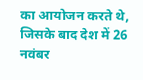का आयोजन करते थे, जिसके बाद देश में 26 नवंबर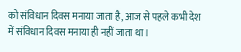को संविधान दिवस मनाया जाता है, आज से पहले कभी देश में संविधान दिवस मनाया ही नहीं जाता था।